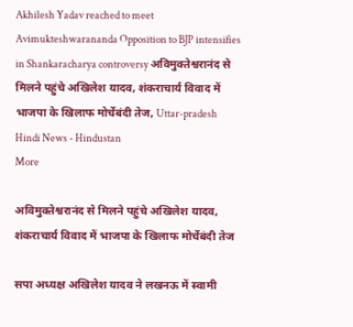Akhilesh Yadav reached to meet Avimukteshwarananda Opposition to BJP intensifies in Shankaracharya controversy अविमुक्तेश्वरानंद से मिलने पहुंचे अखिलेश यादव, शंकराचार्य विवाद में भाजपा के खिलाफ मोर्चेबंदी तेज, Uttar-pradesh Hindi News - Hindustan
More

अविमुक्तेश्वरानंद से मिलने पहुंचे अखिलेश यादव, शंकराचार्य विवाद में भाजपा के खिलाफ मोर्चेबंदी तेज

सपा अध्यक्ष अखिलेश यादव ने लखनऊ में स्वामी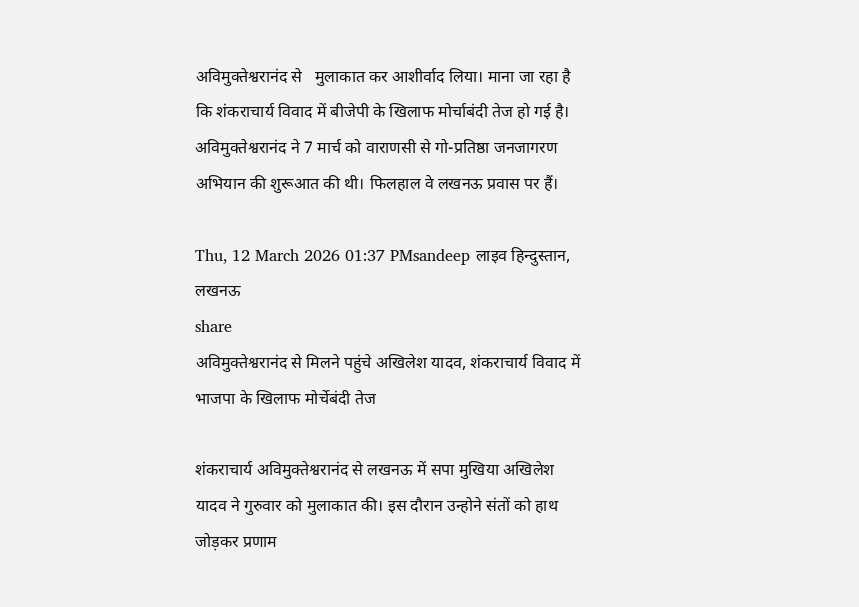अविमुक्तेश्वरानंद से   मुलाकात कर आशीर्वाद लिया। माना जा रहा है कि शंकराचार्य विवाद में बीजेपी के खिलाफ मोर्चाबंदी तेज हो गई है। अविमुक्तेश्वरानंद ने 7 मार्च को वाराणसी से गो-प्रतिष्ठा जनजागरण अभियान की शुरूआत की थी। फिलहाल वे लखनऊ प्रवास पर हैं।

Thu, 12 March 2026 01:37 PMsandeep लाइव हिन्दुस्तान, लखनऊ
share
अविमुक्तेश्वरानंद से मिलने पहुंचे अखिलेश यादव, शंकराचार्य विवाद में भाजपा के खिलाफ मोर्चेबंदी तेज

शंकराचार्य अविमुक्तेश्वरानंद से लखनऊ में सपा मुखिया अखिलेश यादव ने गुरुवार को मुलाकात की। इस दौरान उन्होने संतों को हाथ जोड़कर प्रणाम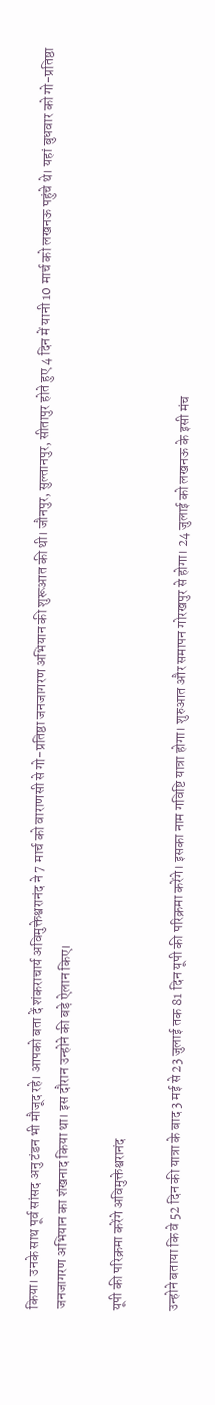किया। उनके साथ पूर्व सांसद अनु टंडन भी मौजूद रहे। आपको बता दें शंकराचार्य अविमुक्तेश्वरानंद ने 7 मार्च को वाराणसी से गो-प्रतिष्ठा जनजागरण अभियान की शुरूआत की थी। जौनपुर, सुल्तानपुर, सीतापुर होते हुए 4 दिन में यानी 10 मार्च को लखनऊ पहुंचे थे। यहां बुधवार को गो-प्रतिष्ठा जनजागरण अभियान का शंखनाद किया था। इस दौरान उन्होने की बड़े ऐलान किए।

यूपी की परिक्रमा करेंगे अविमुक्तेश्वरानंद

उन्होने बताया कि वे 52 दिन की यात्रा के बाद 3 मई से 23 जुलाई तक 81 दिन यूपी की परिक्रमा करेंगे। इसका नाम गविष्टि यात्रा होगा। शुरुआत और समापन गोरखपुर से होगा। 24 जुलाई को लखनऊ के इसी मंच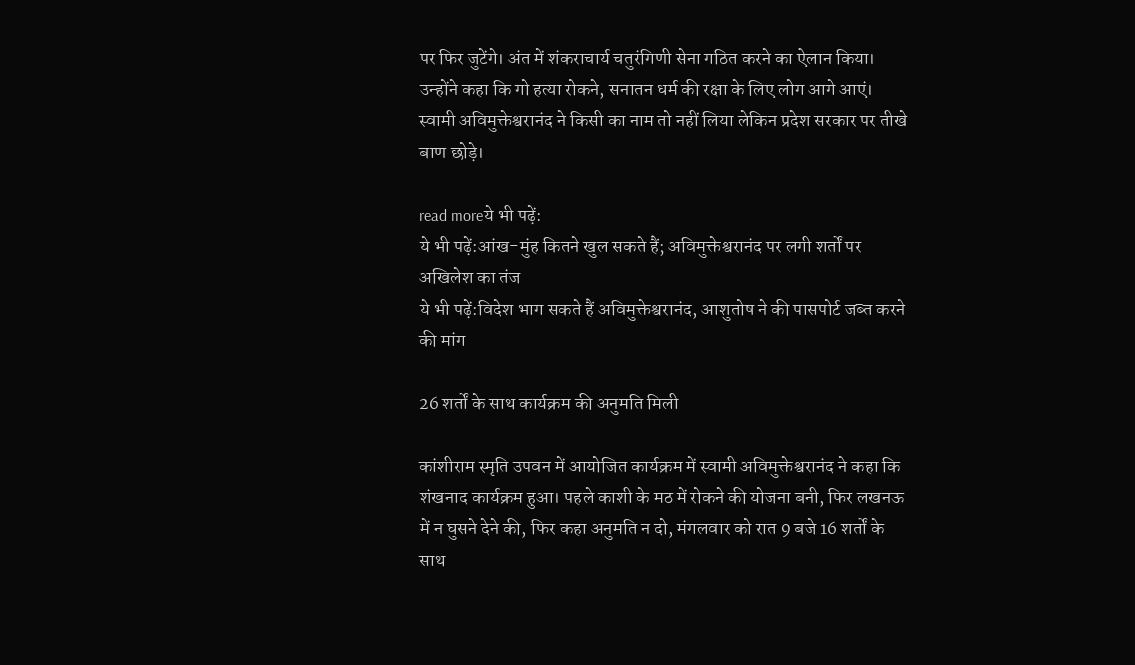पर फिर जुटेंगे। अंत में शंकराचार्य चतुरंगिणी सेना गठित करने का ऐलान किया। उन्होंने कहा कि गो हत्या रोकने, सनातन धर्म की रक्षा के लिए लोग आगे आएं। स्वामी अविमुक्तेश्वरानंद ने किसी का नाम तो नहीं लिया लेकिन प्रदेश सरकार पर तीखे बाण छोड़े।

read moreये भी पढ़ें:
ये भी पढ़ें:आंख-मुंह कितने खुल सकते हैं; अविमुक्तेश्वरानंद पर लगी शर्तों पर अखिलेश का तंज
ये भी पढ़ें:विदेश भाग सकते हैं अविमुक्तेश्वरानंद, आशुतोष ने की पासपोर्ट जब्त करने की मांग

26 शर्तों के साथ कार्यक्रम की अनुमति मिली

कांशीराम स्मृति उपवन में आयोजित कार्यक्रम में स्वामी अविमुक्तेश्वरानंद ने कहा कि शंखनाद कार्यक्रम हुआ। पहले काशी के मठ में रोकने की योजना बनी, फिर लखनऊ में न घुसने देने की, फिर कहा अनुमति न दो, मंगलवार को रात 9 बजे 16 शर्तों के साथ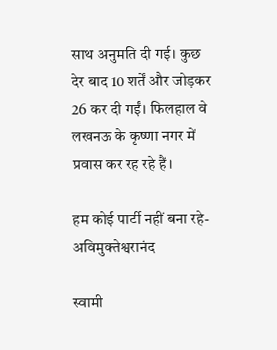साथ अनुमति दी गई। कुछ देर बाद 10 शर्तें और जोड़कर 26 कर दी गईं। फिलहाल वे लखनऊ के कृष्णा नगर में प्रवास कर रह रहे हैं।

हम कोई पार्टी नहीं बना रहे- अविमुक्तेश्वरानंद

स्वामी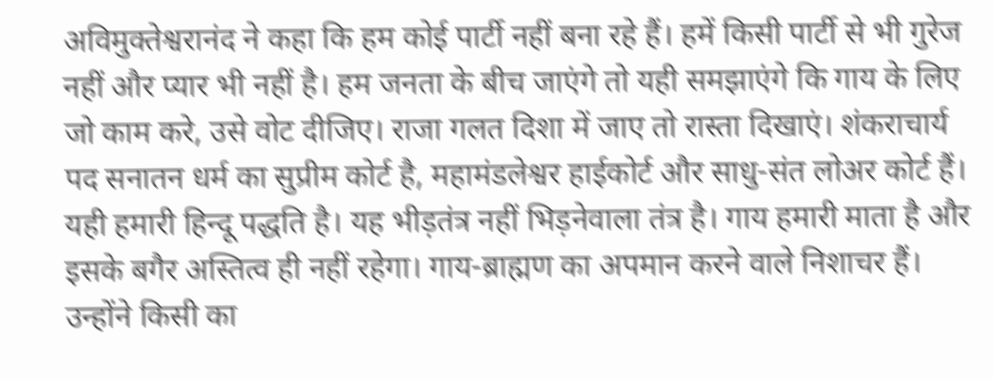अविमुक्तेश्वरानंद ने कहा कि हम कोई पार्टी नहीं बना रहे हैं। हमें किसी पार्टी से भी गुरेज नहीं और प्यार भी नहीं है। हम जनता के बीच जाएंगे तो यही समझाएंगे कि गाय के लिए जो काम करे, उसे वोट दीजिए। राजा गलत दिशा में जाए तो रास्ता दिखाएं। शंकराचार्य पद सनातन धर्म का सुप्रीम कोर्ट है, महामंडलेश्वर हाईकोर्ट और साधु-संत लोअर कोर्ट हैं। यही हमारी हिन्दू पद्धति है। यह भीड़तंत्र नहीं भिड़नेवाला तंत्र है। गाय हमारी माता है और इसके बगैर अस्तित्व ही नहीं रहेगा। गाय-ब्राह्मण का अपमान करने वाले निशाचर हैं। उन्होंने किसी का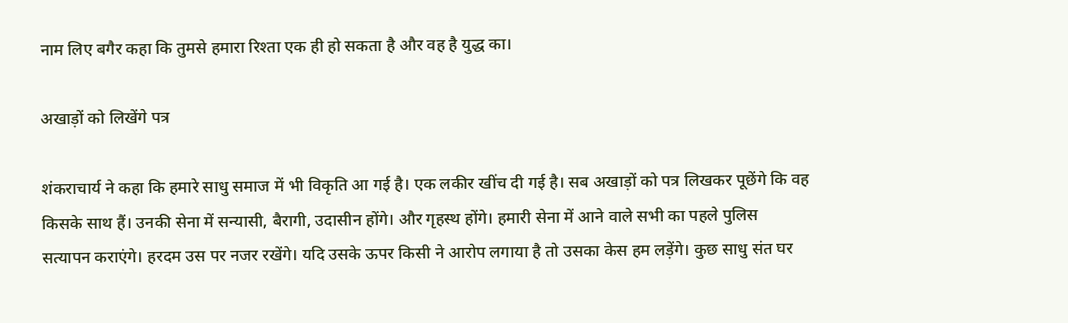नाम लिए बगैर कहा कि तुमसे हमारा रिश्ता एक ही हो सकता है और वह है युद्ध का।

अखाड़ों को लिखेंगे पत्र

शंकराचार्य ने कहा कि हमारे साधु समाज में भी विकृति आ गई है। एक लकीर खींच दी गई है। सब अखाड़ों को पत्र लिखकर पूछेंगे कि वह किसके साथ हैं। उनकी सेना में सन्यासी, बैरागी, उदासीन होंगे। और गृहस्थ होंगे। हमारी सेना में आने वाले सभी का पहले पुलिस सत्यापन कराएंगे। हरदम उस पर नजर रखेंगे। यदि उसके ऊपर किसी ने आरोप लगाया है तो उसका केस हम लड़ेंगे। कुछ साधु संत घर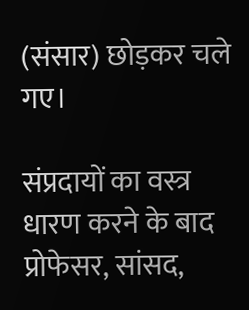(संसार) छोड़कर चले गए।

संप्रदायों का वस्त्र धारण करने के बाद प्रोफेसर, सांसद,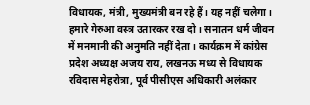विधायक, मंत्री, मुख्यमंत्री बन रहे हैं। यह नहीं चलेगा। हमारे गेरुआ वस्त्र उतारकर रख दो। सनातन धर्म जीवन में मनमानी की अनुमति नहीं देता। कार्यक्रम में कांग्रेस प्रदेश अध्यक्ष अजय राय, लखनऊ मध्य से विधायक रविदास मेहरोत्रा, पूर्व पीसीएस अधिकारी अलंकार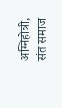अग्निहोत्री, संत समाज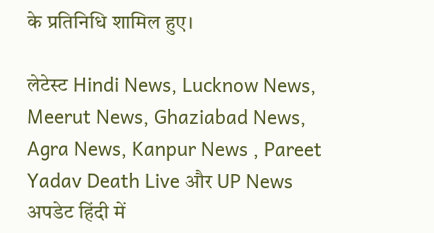के प्रतिनिधि शामिल हुए।

लेटेस्ट Hindi News, Lucknow News, Meerut News, Ghaziabad News, Agra News, Kanpur News , Pareet Yadav Death Live और UP News अपडेट हिंदी में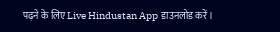पढ़ने के लिए Live Hindustan App डाउनलोड करें।